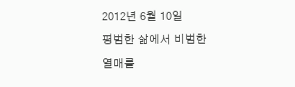2012년 6월 10일
평범한 삶에서 비범한 열매를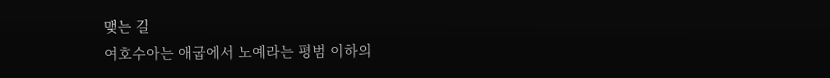맺는 길
여호수아는 애굽에서 노예라는 평범 이하의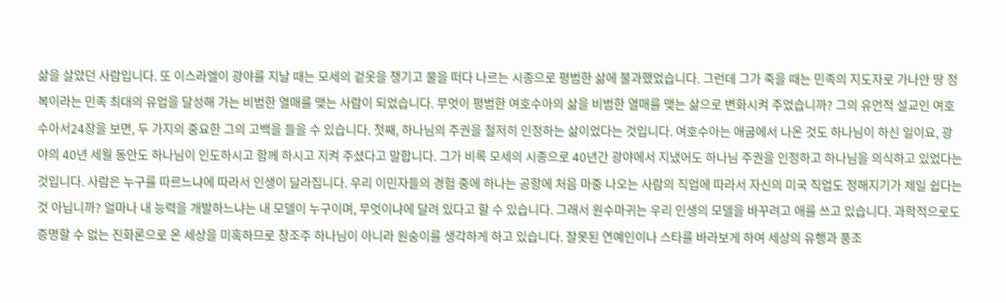삶을 살았던 사람입니다. 또 이스라엘이 광야를 지날 때는 모세의 겉옷을 챙기고 물을 떠다 나르는 시종으로 평범한 삶에 불과했었습니다. 그런데 그가 죽을 때는 민족의 지도자로 가나안 땅 정복이라는 민족 최대의 유업을 달성해 가는 비범한 열매를 맺는 사람이 되었습니다. 무엇이 평범한 여호수아의 삶을 비범한 열매를 맺는 삶으로 변화시켜 주었습니까? 그의 유언적 설교인 여호수아서24장을 보면, 두 가지의 중요한 그의 고백을 들을 수 있습니다. 첫째, 하나님의 주권을 철저히 인정하는 삶이었다는 것입니다. 여호수아는 애굽에서 나온 것도 하나님이 하신 일이요, 광야의 40년 세월 동안도 하나님이 인도하시고 함께 하시고 지켜 주셨다고 말합니다. 그가 비록 모세의 시종으로 40년간 광야에서 지냈어도 하나님 주권을 인정하고 하나님을 의식하고 있었다는 것입니다. 사람은 누구를 따르느냐에 따라서 인생이 달라집니다. 우리 이민자들의 경험 중에 하나는 공항에 처음 마중 나오는 사람의 직업에 따라서 자신의 미국 직업도 정해지기가 제일 쉽다는 것 아닙니까? 얼마나 내 능력을 개발하느냐는 내 모델이 누구이며, 무엇이냐에 달려 있다고 할 수 있습니다. 그래서 원수마귀는 우리 인생의 모델을 바꾸려고 애를 쓰고 있습니다. 과학적으로도 증명할 수 없는 진화론으로 온 세상을 미혹하므로 창조주 하나님이 아니라 원숭이를 생각하게 하고 있습니다. 잘못된 연예인이나 스타를 바라보게 하여 세상의 유행과 풍조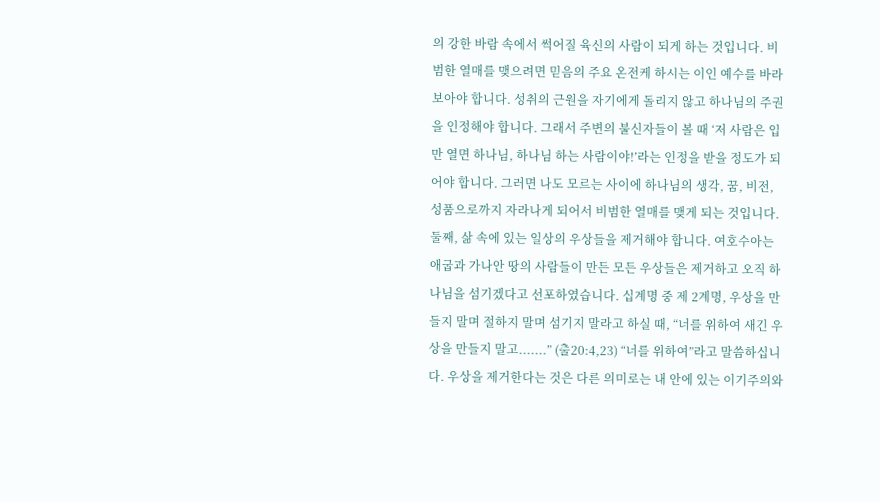의 강한 바람 속에서 썩어질 육신의 사람이 되게 하는 것입니다. 비범한 열매를 맺으려면 믿음의 주요 온전케 하시는 이인 예수를 바라보아야 합니다. 성취의 근원을 자기에게 돌리지 않고 하나님의 주권을 인정해야 합니다. 그래서 주변의 불신자들이 볼 때 ‘저 사람은 입만 열면 하나님, 하나님 하는 사람이야!’라는 인정을 받을 정도가 되어야 합니다. 그러면 나도 모르는 사이에 하나님의 생각, 꿈, 비전, 성품으로까지 자라나게 되어서 비범한 열매를 맺게 되는 것입니다. 둘째, 삶 속에 있는 일상의 우상들을 제거해야 합니다. 여호수아는 애굽과 가나안 땅의 사람들이 만든 모든 우상들은 제거하고 오직 하나님을 섬기겠다고 선포하였습니다. 십계명 중 제 2계명, 우상을 만들지 말며 절하지 말며 섬기지 말라고 하실 때, “너를 위하여 새긴 우상을 만들지 말고.......” (출20:4,23) “너를 위하여”라고 말씀하십니다. 우상을 제거한다는 것은 다른 의미로는 내 안에 있는 이기주의와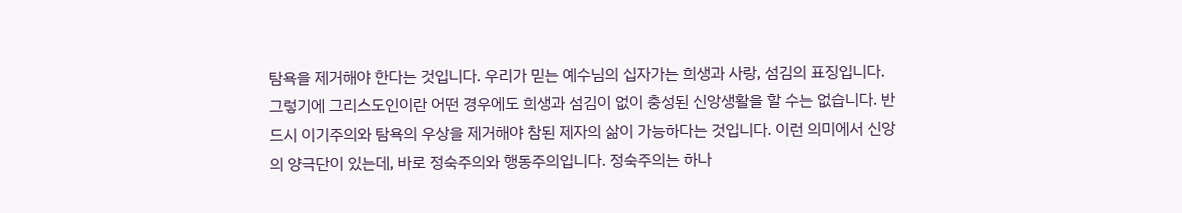탐욕을 제거해야 한다는 것입니다. 우리가 믿는 예수님의 십자가는 희생과 사랑, 섬김의 표징입니다. 그렇기에 그리스도인이란 어떤 경우에도 희생과 섬김이 없이 충성된 신앙생활을 할 수는 없습니다. 반드시 이기주의와 탐욕의 우상을 제거해야 참된 제자의 삶이 가능하다는 것입니다. 이런 의미에서 신앙의 양극단이 있는데, 바로 정숙주의와 행동주의입니다. 정숙주의는 하나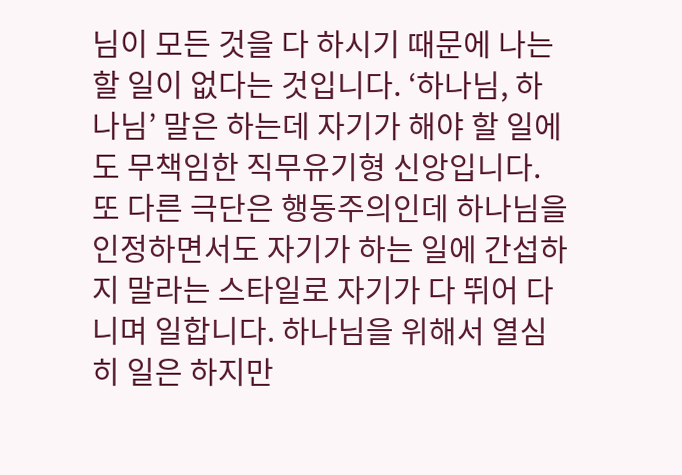님이 모든 것을 다 하시기 때문에 나는 할 일이 없다는 것입니다. ‘하나님, 하나님’ 말은 하는데 자기가 해야 할 일에도 무책임한 직무유기형 신앙입니다. 또 다른 극단은 행동주의인데 하나님을 인정하면서도 자기가 하는 일에 간섭하지 말라는 스타일로 자기가 다 뛰어 다니며 일합니다. 하나님을 위해서 열심히 일은 하지만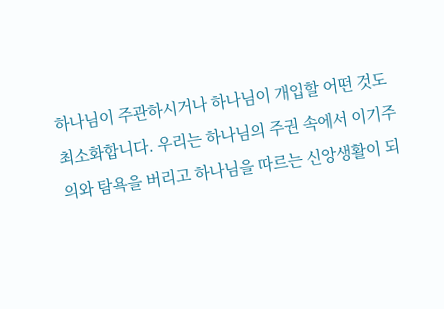하나님이 주관하시거나 하나님이 개입할 어떤 것도 최소화합니다. 우리는 하나님의 주권 속에서 이기주의와 탐욕을 버리고 하나님을 따르는 신앙생활이 되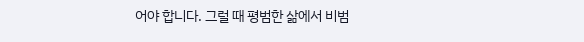어야 합니다. 그럴 때 평범한 삶에서 비범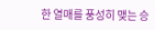한 열매를 풍성히 맺는 승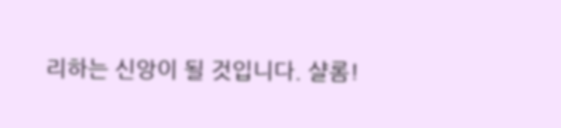리하는 신앙이 될 것입니다. 샬롬!